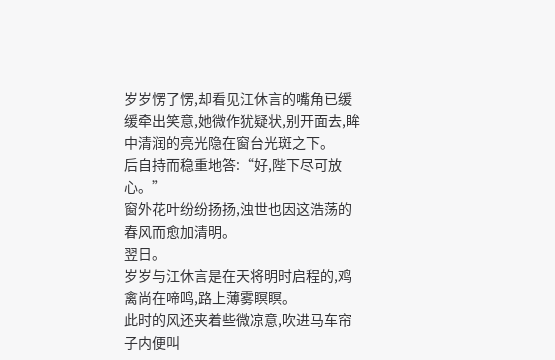岁岁愣了愣,却看见江休言的嘴角已缓缓牵出笑意,她微作犹疑状,别开面去,眸中清润的亮光隐在窗台光斑之下。
后自持而稳重地答:“好,陛下尽可放心。”
窗外花叶纷纷扬扬,浊世也因这浩荡的春风而愈加清明。
翌日。
岁岁与江休言是在天将明时启程的,鸡禽尚在啼鸣,路上薄雾瞑瞑。
此时的风还夹着些微凉意,吹进马车帘子内便叫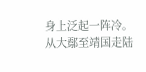身上泛起一阵冷。
从大鄢至靖国走陆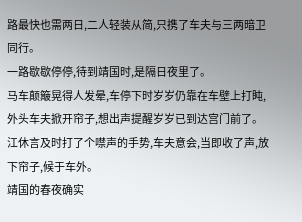路最快也需两日,二人轻装从简,只携了车夫与三两暗卫同行。
一路歇歇停停,待到靖国时,是隔日夜里了。
马车颠簸晃得人发晕,车停下时岁岁仍靠在车壁上打盹,外头车夫掀开帘子,想出声提醒岁岁已到达宫门前了。
江休言及时打了个噤声的手势,车夫意会,当即收了声,放下帘子,候于车外。
靖国的春夜确实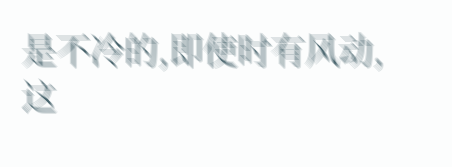是不冷的,即使时有风动,这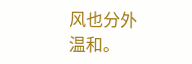风也分外温和。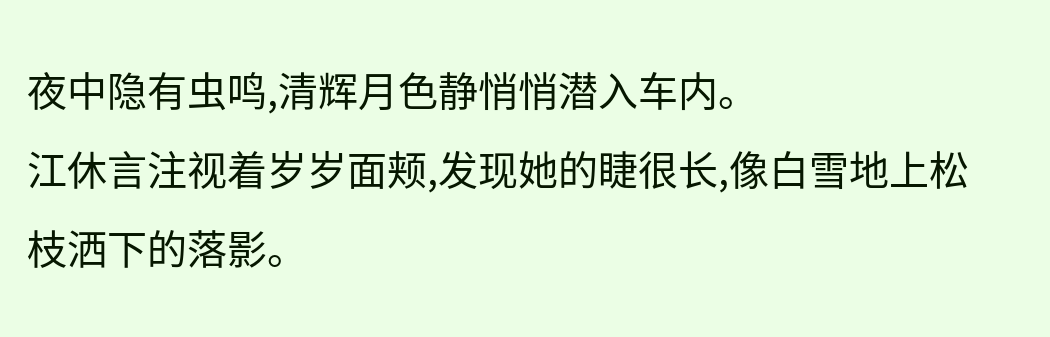夜中隐有虫鸣,清辉月色静悄悄潜入车内。
江休言注视着岁岁面颊,发现她的睫很长,像白雪地上松枝洒下的落影。